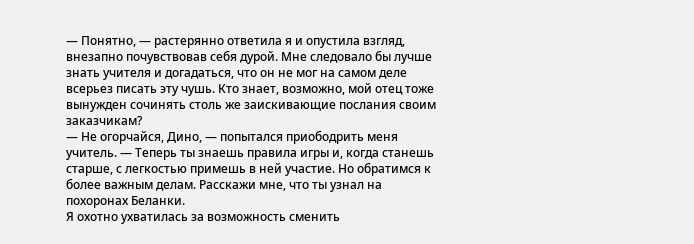— Понятно, — растерянно ответила я и опустила взгляд, внезапно почувствовав себя дурой. Мне следовало бы лучше знать учителя и догадаться, что он не мог на самом деле всерьез писать эту чушь. Кто знает, возможно, мой отец тоже вынужден сочинять столь же заискивающие послания своим заказчикам?
— Не огорчайся, Дино, — попытался приободрить меня учитель. — Теперь ты знаешь правила игры и, когда станешь старше, с легкостью примешь в ней участие. Но обратимся к более важным делам. Расскажи мне, что ты узнал на похоронах Беланки.
Я охотно ухватилась за возможность сменить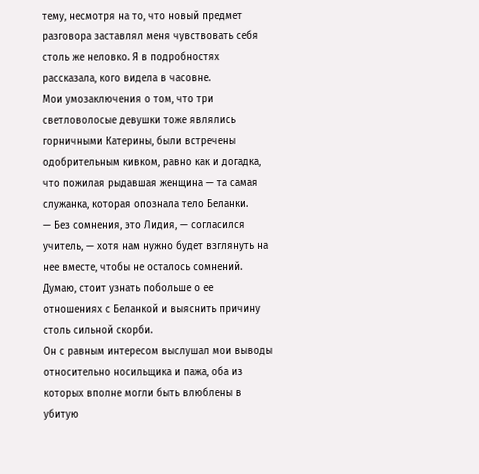тему, несмотря на то, что новый предмет разговора заставлял меня чувствовать себя столь же неловко. Я в подробностях рассказала, кого видела в часовне.
Мои умозаключения о том, что три светловолосые девушки тоже являлись горничными Катерины, были встречены одобрительным кивком, равно как и догадка, что пожилая рыдавшая женщина — та самая служанка, которая опознала тело Беланки.
— Без сомнения, это Лидия, — согласился учитель, — хотя нам нужно будет взглянуть на нее вместе, чтобы не осталось сомнений. Думаю, стоит узнать побольше о ее отношениях с Беланкой и выяснить причину столь сильной скорби.
Он с равным интересом выслушал мои выводы относительно носильщика и пажа, оба из которых вполне могли быть влюблены в убитую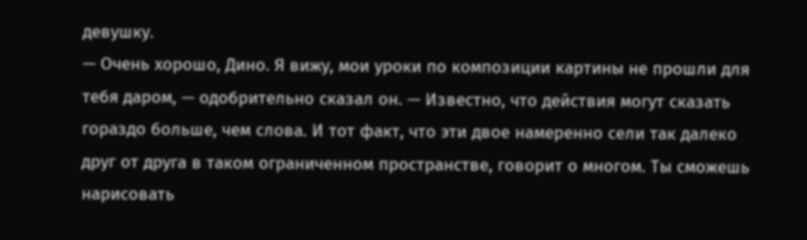девушку.
— Очень хорошо, Дино. Я вижу, мои уроки по композиции картины не прошли для тебя даром, — одобрительно сказал он. — Известно, что действия могут сказать гораздо больше, чем слова. И тот факт, что эти двое намеренно сели так далеко друг от друга в таком ограниченном пространстве, говорит о многом. Ты сможешь нарисовать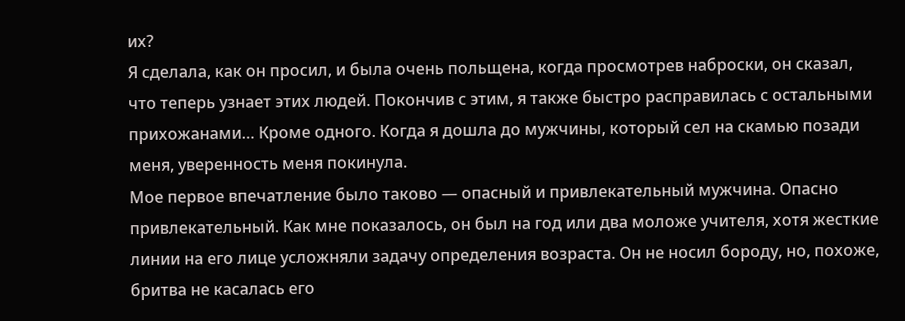их?
Я сделала, как он просил, и была очень польщена, когда просмотрев наброски, он сказал, что теперь узнает этих людей. Покончив с этим, я также быстро расправилась с остальными прихожанами… Кроме одного. Когда я дошла до мужчины, который сел на скамью позади меня, уверенность меня покинула.
Мое первое впечатление было таково — опасный и привлекательный мужчина. Опасно привлекательный. Как мне показалось, он был на год или два моложе учителя, хотя жесткие линии на его лице усложняли задачу определения возраста. Он не носил бороду, но, похоже, бритва не касалась его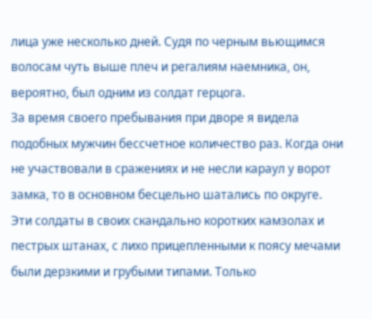лица уже несколько дней. Судя по черным вьющимся волосам чуть выше плеч и регалиям наемника, он, вероятно, был одним из солдат герцога.
За время своего пребывания при дворе я видела подобных мужчин бессчетное количество раз. Когда они не участвовали в сражениях и не несли караул у ворот замка, то в основном бесцельно шатались по округе. Эти солдаты в своих скандально коротких камзолах и пестрых штанах, с лихо прицепленными к поясу мечами были дерзкими и грубыми типами. Только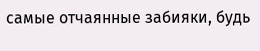самые отчаянные забияки, будь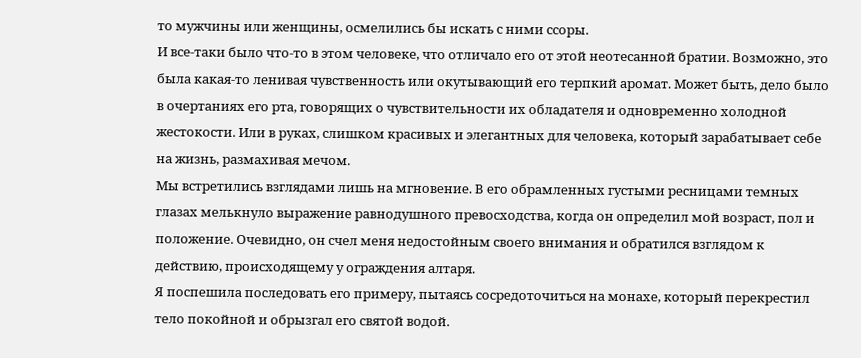то мужчины или женщины, осмелились бы искать с ними ссоры.
И все-таки было что-то в этом человеке, что отличало его от этой неотесанной братии. Возможно, это была какая-то ленивая чувственность или окутывающий его терпкий аромат. Может быть, дело было в очертаниях его рта, говорящих о чувствительности их обладателя и одновременно холодной жестокости. Или в руках, слишком красивых и элегантных для человека, который зарабатывает себе на жизнь, размахивая мечом.
Мы встретились взглядами лишь на мгновение. В его обрамленных густыми ресницами темных глазах мелькнуло выражение равнодушного превосходства, когда он определил мой возраст, пол и положение. Очевидно, он счел меня недостойным своего внимания и обратился взглядом к действию, происходящему у ограждения алтаря.
Я поспешила последовать его примеру, пытаясь сосредоточиться на монахе, который перекрестил тело покойной и обрызгал его святой водой.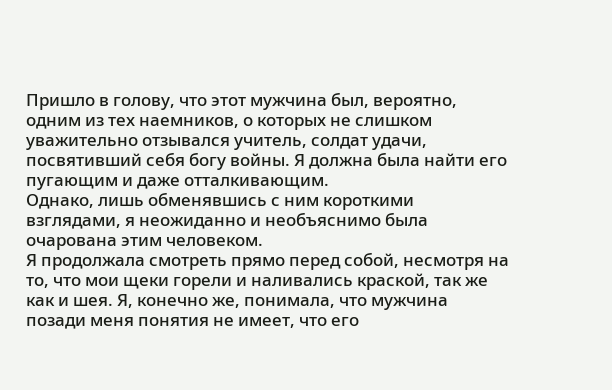Пришло в голову, что этот мужчина был, вероятно, одним из тех наемников, о которых не слишком уважительно отзывался учитель, солдат удачи, посвятивший себя богу войны. Я должна была найти его пугающим и даже отталкивающим.
Однако, лишь обменявшись с ним короткими взглядами, я неожиданно и необъяснимо была очарована этим человеком.
Я продолжала смотреть прямо перед собой, несмотря на то, что мои щеки горели и наливались краской, так же как и шея. Я, конечно же, понимала, что мужчина позади меня понятия не имеет, что его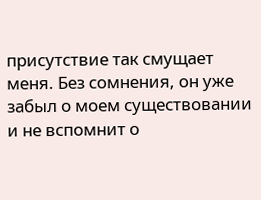присутствие так смущает меня. Без сомнения, он уже забыл о моем существовании и не вспомнит о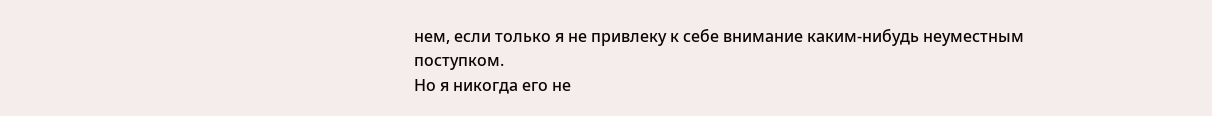нем, если только я не привлеку к себе внимание каким-нибудь неуместным поступком.
Но я никогда его не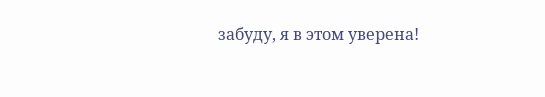забуду, я в этом уверена!